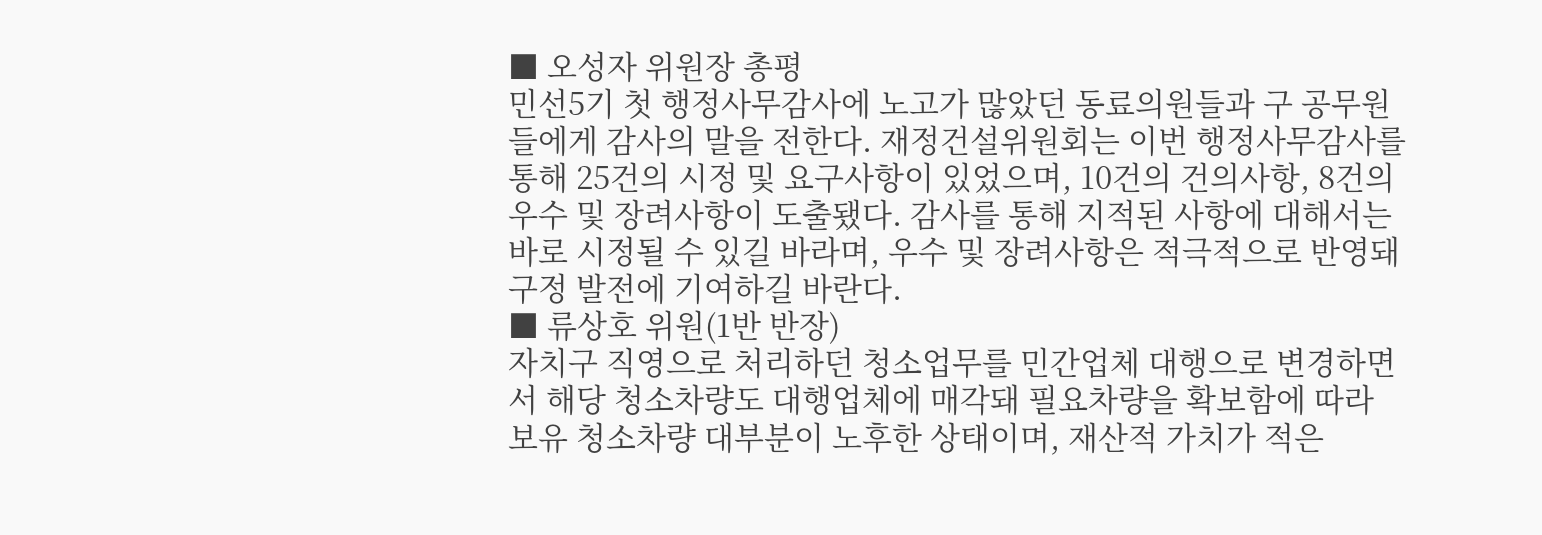■ 오성자 위원장 총평
민선5기 첫 행정사무감사에 노고가 많았던 동료의원들과 구 공무원들에게 감사의 말을 전한다. 재정건설위원회는 이번 행정사무감사를 통해 25건의 시정 및 요구사항이 있었으며, 10건의 건의사항, 8건의 우수 및 장려사항이 도출됐다. 감사를 통해 지적된 사항에 대해서는 바로 시정될 수 있길 바라며, 우수 및 장려사항은 적극적으로 반영돼 구정 발전에 기여하길 바란다.
■ 류상호 위원(1반 반장)
자치구 직영으로 처리하던 청소업무를 민간업체 대행으로 변경하면서 해당 청소차량도 대행업체에 매각돼 필요차량을 확보함에 따라 보유 청소차량 대부분이 노후한 상태이며, 재산적 가치가 적은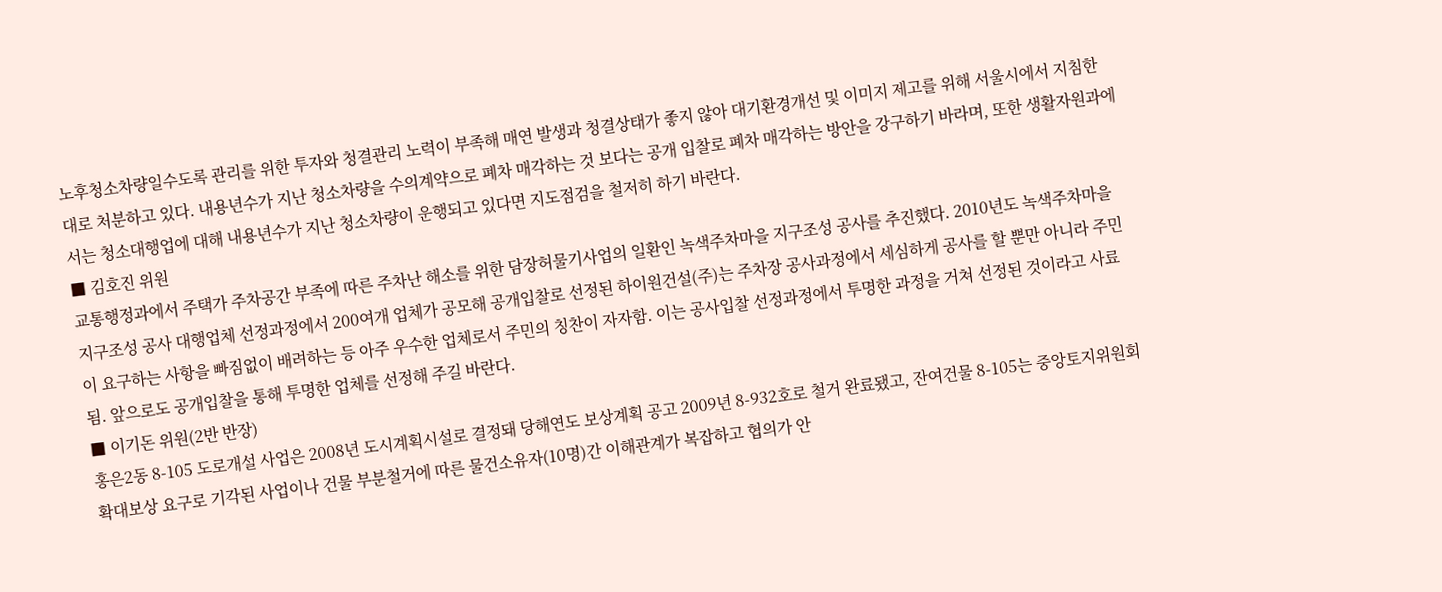노후청소차량일수도록 관리를 위한 투자와 청결관리 노력이 부족해 매연 발생과 청결상태가 좋지 않아 대기환경개선 및 이미지 제고를 위해 서울시에서 지침한대로 처분하고 있다. 내용년수가 지난 청소차량을 수의계약으로 폐차 매각하는 것 보다는 공개 입찰로 폐차 매각하는 방안을 강구하기 바라며, 또한 생활자원과에서는 청소대행업에 대해 내용년수가 지난 청소차량이 운행되고 있다면 지도점검을 철저히 하기 바란다.
■ 김호진 위원
교통행정과에서 주택가 주차공간 부족에 따른 주차난 해소를 위한 담장허물기사업의 일환인 녹색주차마을 지구조성 공사를 추진했다. 2010년도 녹색주차마을 지구조성 공사 대행업체 선정과정에서 200여개 업체가 공모해 공개입찰로 선정된 하이원건설(주)는 주차장 공사과정에서 세심하게 공사를 할 뿐만 아니라 주민이 요구하는 사항을 빠짐없이 배려하는 등 아주 우수한 업체로서 주민의 칭찬이 자자함. 이는 공사입찰 선정과정에서 투명한 과정을 거쳐 선정된 것이라고 사료됨. 앞으로도 공개입찰을 통해 투명한 업체를 선정해 주길 바란다.
■ 이기돈 위원(2반 반장)
홍은2동 8-105 도로개설 사업은 2008년 도시계획시설로 결정돼 당해연도 보상계획 공고 2009년 8-932호로 철거 완료됐고, 잔여건물 8-105는 중앙토지위원회 확대보상 요구로 기각된 사업이나 건물 부분철거에 따른 물건소유자(10명)간 이해관계가 복잡하고 협의가 안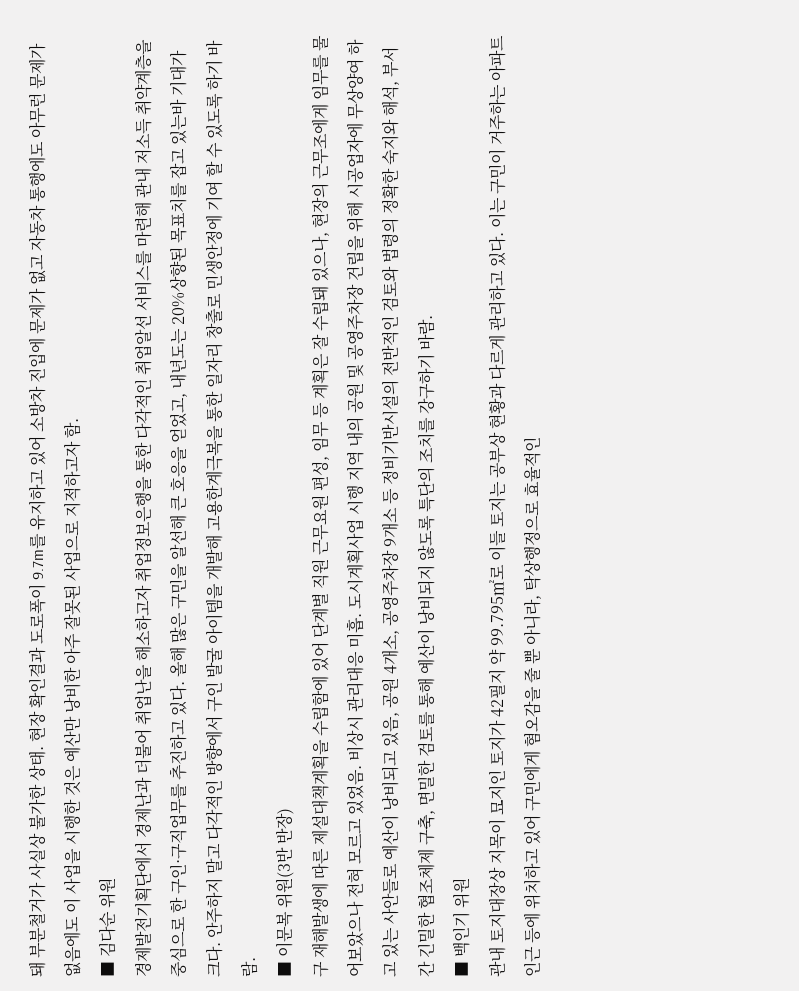돼 부분철거가 사실상 불가한 상태. 현장 확인결과 도로폭이 9.7m를 유지하고 있어 소방차 진입에 문제가 없고 자동차 통행에도 아무런 문제가 없음에도 이 사업을 시행한 것은 예산만 낭비한 아주 잘못된 사업으로 지적하고자 함.
■ 김다순 위원
경제발전기획단에서 경제난과 더불어 취업난을 해소하고자 취업정보은행을 통한 다각적인 취업알선 서비스를 마련해 관내 저소득 취약계층을 중심으로 한 구인·구직업무를 추진하고 있다. 올해 많은 구민을 알선해 큰 호응을 얻었고, 내년도는 20%상향된 목표치를 잡고 있는바 기대가 크다. 안주하지 말고 다각적인 방향에서 구인 발굴 아이템을 개발해 고용한계극복을 통한 일자리 창출로 민생안정에 기여 할 수 있도록 하기 바람.
■ 이문복 위원(3반 반장)
구 재해발생에 따른 제설대책계획을 수립함에 있어 단계별 직원 근무요원 편성, 임무 등 계획은 잘 수립돼 있으나, 현장의 근무조에게 임무를 물어보았으나 전혀 모르고 있었음. 비상시 관리대응 미흡. 도시계획사업 시행 지역 내의 공원 및 공영주차장 건립을 위해 시공업자에 무상양여 하고 있는 사안들로 예산이 낭비되고 있음, 공원 4개소, 공영주차장 9개소 등 정비기반시설의 전반적인 검토와 법령의 정확한 숙지와 해석, 부서 간 긴밀한 협조체제 구축, 면밀한 검토를 통해 예산이 낭비되지 않도록 특단의 조치를 강구하기 바람.
■ 백인기 위원
관내 토지대장상 지목이 묘지인 토지가 42필지 약 99.795㎡로 이들 토지는 공부상 현황과 다르게 관리하고 있다. 이는 구민이 거주하는 아파트 인근 등에 위치하고 있어 구민에게 혐오감을 줄 뿐 아니라, 탁상행정으로 효율적인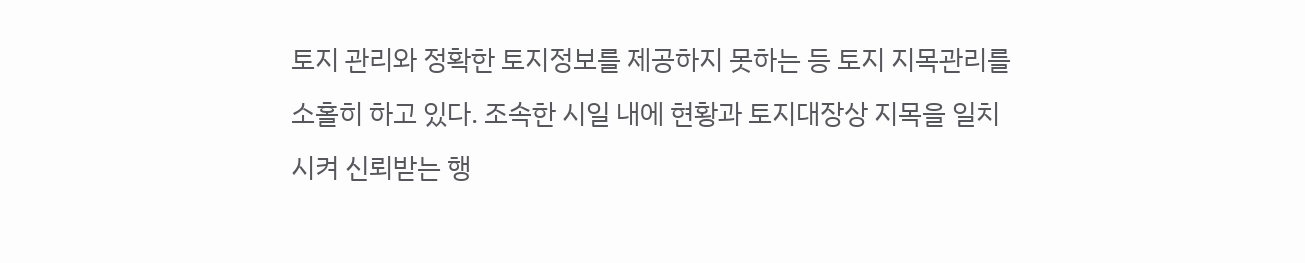토지 관리와 정확한 토지정보를 제공하지 못하는 등 토지 지목관리를 소홀히 하고 있다. 조속한 시일 내에 현황과 토지대장상 지목을 일치시켜 신뢰받는 행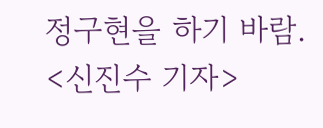정구현을 하기 바람.
<신진수 기자>